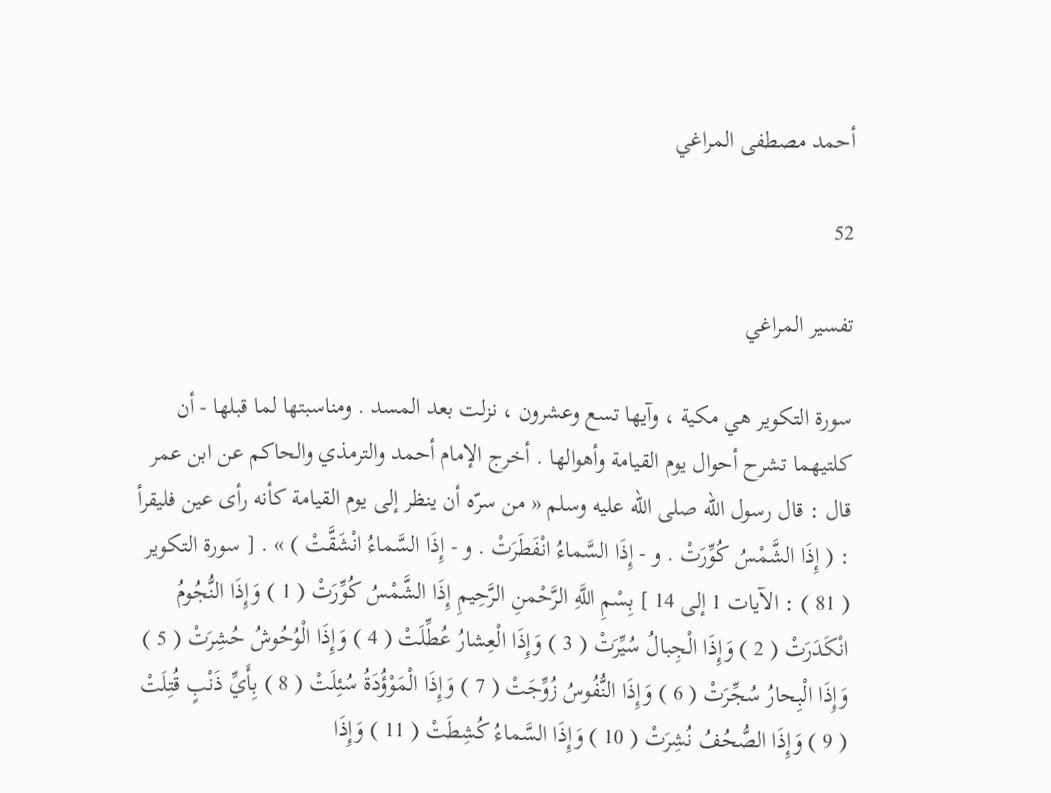أحمد مصطفى المراغي

52

تفسير المراغي

سورة التكوير هي مكية ، وآيها تسع وعشرون ، نزلت بعد المسد . ومناسبتها لما قبلها - أن كلتيهما تشرح أحوال يوم القيامة وأهوالها . أخرج الإمام أحمد والترمذي والحاكم عن ابن عمر قال : قال رسول اللّه صلى اللّه عليه وسلم « من سرّه أن ينظر إلى يوم القيامة كأنه رأى عين فليقرأ : ( إِذَا الشَّمْسُ كُوِّرَتْ . و - إِذَا السَّماءُ انْفَطَرَتْ . و - إِذَا السَّماءُ انْشَقَّتْ ) » . [ سورة التكوير ( 81 ) : الآيات 1 إلى 14 ] بِسْمِ اللَّهِ الرَّحْمنِ الرَّحِيمِ إِذَا الشَّمْسُ كُوِّرَتْ ( 1 ) وَإِذَا النُّجُومُ انْكَدَرَتْ ( 2 ) وَإِذَا الْجِبالُ سُيِّرَتْ ( 3 ) وَإِذَا الْعِشارُ عُطِّلَتْ ( 4 ) وَإِذَا الْوُحُوشُ حُشِرَتْ ( 5 ) وَإِذَا الْبِحارُ سُجِّرَتْ ( 6 ) وَإِذَا النُّفُوسُ زُوِّجَتْ ( 7 ) وَإِذَا الْمَوْؤُدَةُ سُئِلَتْ ( 8 ) بِأَيِّ ذَنْبٍ قُتِلَتْ ( 9 ) وَإِذَا الصُّحُفُ نُشِرَتْ ( 10 ) وَإِذَا السَّماءُ كُشِطَتْ ( 11 ) وَإِذَا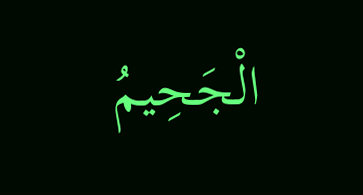الْجَحِيمُ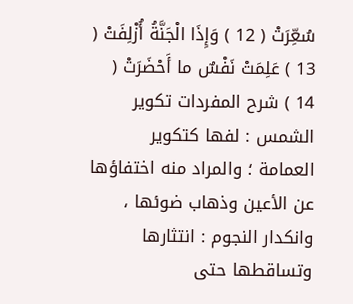سُعِّرَتْ ( 12 ) وَإِذَا الْجَنَّةُ أُزْلِفَتْ ( 13 ) عَلِمَتْ نَفْسٌ ما أَحْضَرَتْ ( 14 ) شرح المفردات تكوير الشمس : لفها كتكوير العمامة ؛ والمراد منه اختفاؤها عن الأعين وذهاب ضوئها ، وانكدار النجوم : انتثارها وتساقطها حتى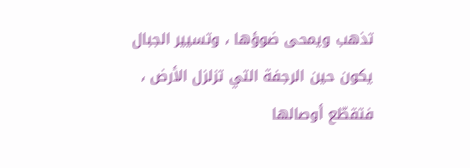تذهب ويمحى ضوؤها ، وتسيير الجبال يكون حين الرجفة التي تزلزل الأرض ، فتقطّع أوصالها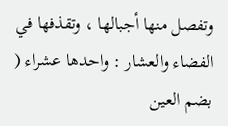وتفصل منها أجبالها ، وتقذفها في الفضاء والعشار : واحدها عشراء ( بضم العين